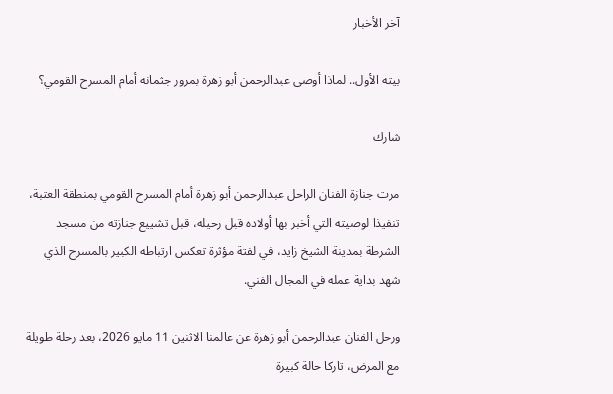آخر الأخبار

بيته الأول.. لماذا أوصى عبدالرحمن أبو زهرة بمرور جثمانه أمام المسرح القومي؟

شارك

مرت جنازة الفنان الراحل عبدالرحمن أبو زهرة أمام المسرح القومي بمنطقة العتبة، تنفيذا لوصيته التي أخبر بها أولاده قبل رحيله، قبل تشييع جنازته من مسجد الشرطة بمدينة الشيخ زايد، في لفتة مؤثرة تعكس ارتباطه الكبير بالمسرح الذي شهد بداية عمله في المجال الفني.

ورحل الفنان عبدالرحمن أبو زهرة عن عالمنا الاثنين 11 مايو 2026، بعد رحلة طويلة مع المرض، تاركا حالة كبيرة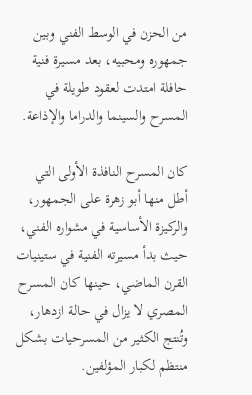من الحزن في الوسط الفني وبين جمهوره ومحبيه، بعد مسيرة فنية حافلة امتدت لعقود طويلة في المسرح والسينما والدراما والإذاعة.

كان المسرح النافذة الأولى التي أطل منها أبو زهرة على الجمهور، والركيزة الأساسية في مشواره الفني، حيث بدأ مسيرته الفنية في ستينيات القرن الماضي، حينها كان المسرح المصري لا يزال في حالة ازدهار، وتُنتج الكثير من المسرحيات بشكل منتظم لكبار المؤلفين.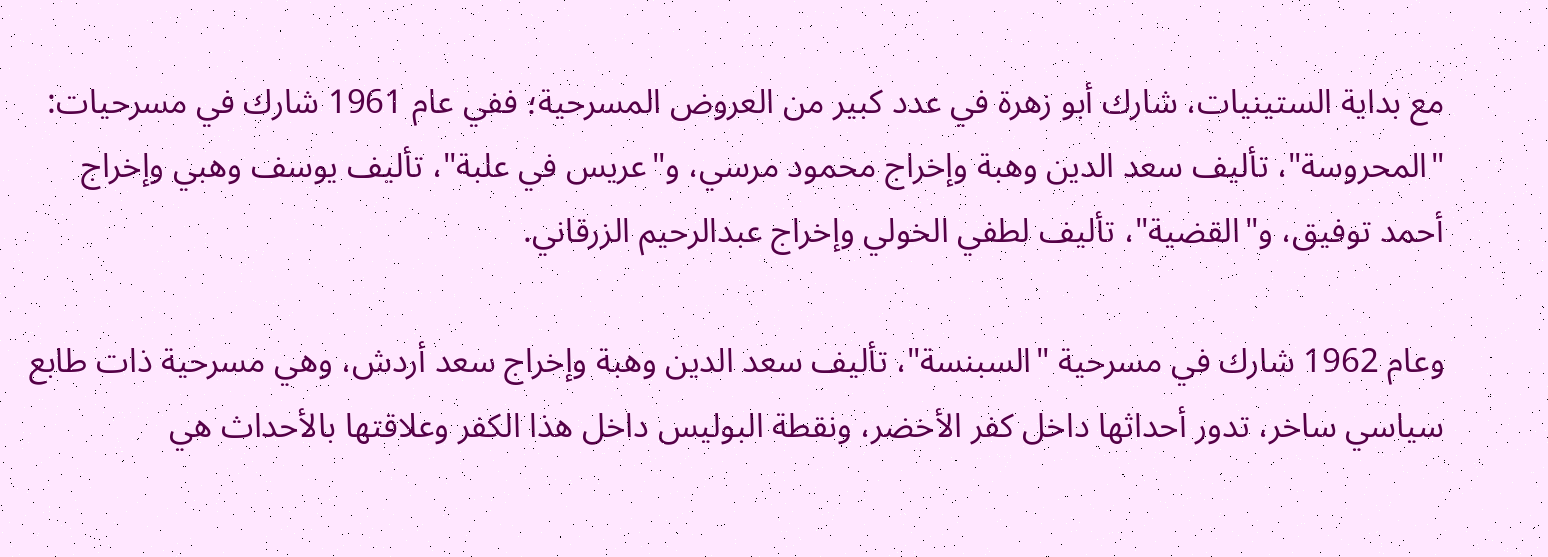مع بداية الستينيات، شارك أبو زهرة في عدد كبير من العروض المسرحية؛ ففي عام 1961 شارك في مسرحيات: "المحروسة"، تأليف سعد الدين وهبة وإخراج محمود مرسي، و"عريس في علبة"، تأليف يوسف وهبي وإخراج أحمد توفيق، و"القضية"، تأليف لطفي الخولي وإخراج عبدالرحيم الزرقاني.

وعام 1962 شارك في مسرحية "السبنسة"، تأليف سعد الدين وهبة وإخراج سعد أردش، وهي مسرحية ذات طابع سياسي ساخر، تدور أحداثها داخل كفر الأخضر، ونقطة البوليس داخل هذا الكفر وعلاقتها بالأحداث هي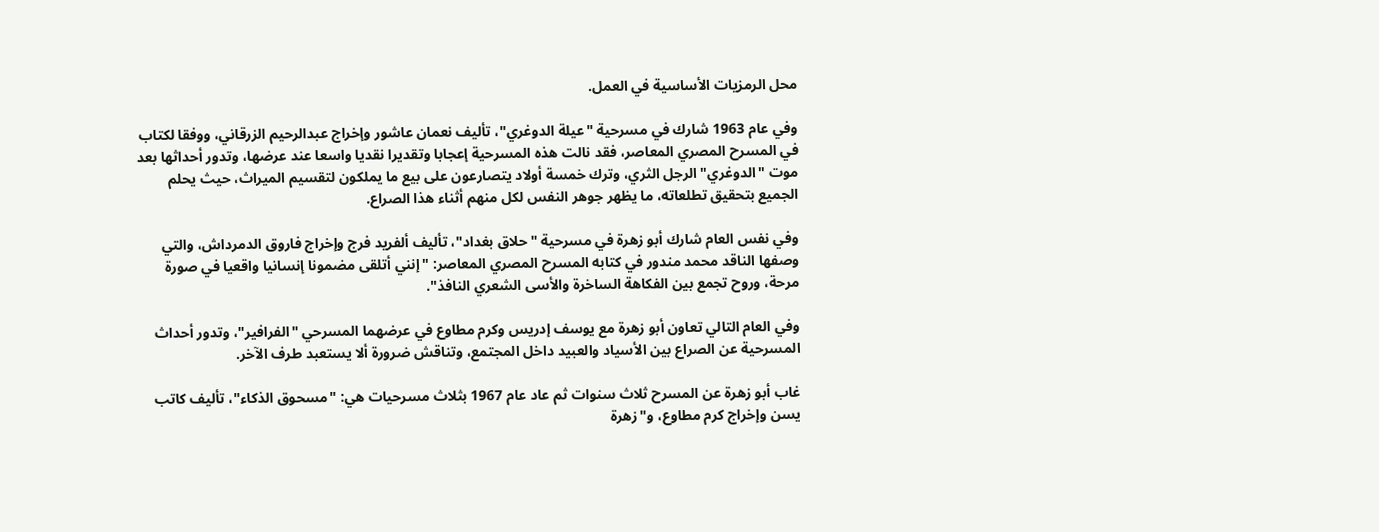محل الرمزيات الأساسية في العمل.

وفي عام 1963 شارك في مسرحية "عيلة الدوغري"، تأليف نعمان عاشور وإخراج عبدالرحيم الزرقاني، ووفقا لكتاب في المسرح المصري المعاصر، فقد نالت هذه المسرحية إعجابا وتقديرا نقديا واسعا عند عرضها، وتدور أحداثها بعد موت "الدوغري" الرجل الثري، وترك خمسة أولاد يتصارعون على بيع ما يملكون لتقسيم الميراث، حيث يحلم الجميع بتحقيق تطلعاته، ما يظهر جوهر النفس لكل منهم أثناء هذا الصراع.

وفي نفس العام شارك أبو زهرة في مسرحية "حلاق بغداد"، تأليف ألفريد فرج وإخراج فاروق الدمرداش، والتي وصفها الناقد محمد مندور في كتابه المسرح المصري المعاصر: "إنني أتلقى مضمونا إنسانيا واقعيا في صورة مرحة، وروح تجمع بين الفكاهة الساخرة والأسى الشعري النافذ".

وفي العام التالي تعاون أبو زهرة مع يوسف إدريس وكرم مطاوع في عرضهما المسرحي "الفرافير"، وتدور أحداث المسرحية عن الصراع بين الأسياد والعبيد داخل المجتمع، وتناقش ضرورة ألا يستعبد طرف الآخر.

غاب أبو زهرة عن المسرح ثلاث سنوات ثم عاد عام 1967 بثلاث مسرحيات هي: "مسحوق الذكاء"، تأليف كاتب يسن وإخراج كرم مطاوع، و"زهرة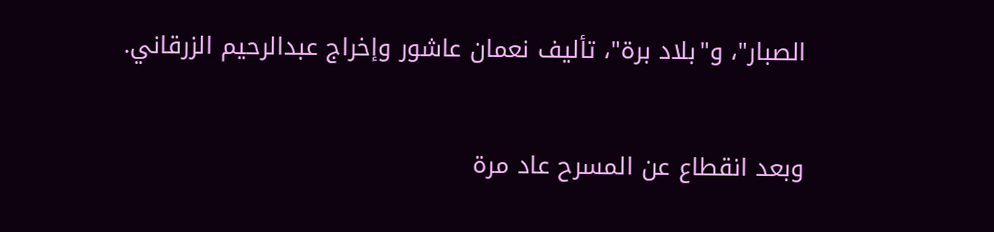الصبار"، و"بلاد برة"، تأليف نعمان عاشور وإخراج عبدالرحيم الزرقاني.

وبعد انقطاع عن المسرح عاد مرة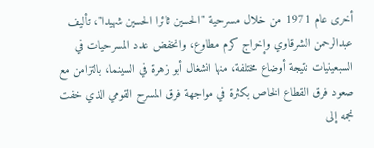أخرى عام 1971 من خلال مسرحية "الحسين ثائرا الحسين شهيدا"، تأليف عبدالرحمن الشرقاوي وإخراج كرم مطاوع، وانخفض عدد المسرحيات في السبعينيات نتيجة أوضاع مختلفة، منها انشغال أبو زهرة في السينما، بالتزامن مع صعود فرق القطاع الخاص بكثرة في مواجهة فرق المسرح القومي الذي خفت نجمه إلى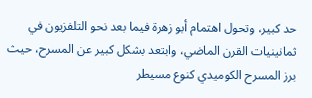حد كبير، وتحول اهتمام أبو زهرة فيما بعد نحو التلفزيون في ثمانينيات القرن الماضي، وابتعد بشكل كبير عن المسرح، حيث برز المسرح الكوميدي كنوع مسيطر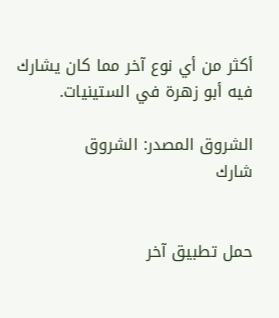أكثر من أي نوع آخر مما كان يشارك فيه أبو زهرة في الستينيات.

الشروق المصدر: الشروق
شارك


حمل تطبيق آخر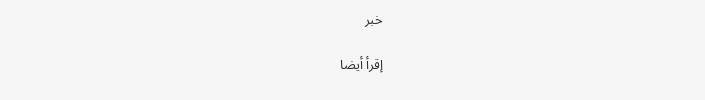خبر

إقرأ أيضا